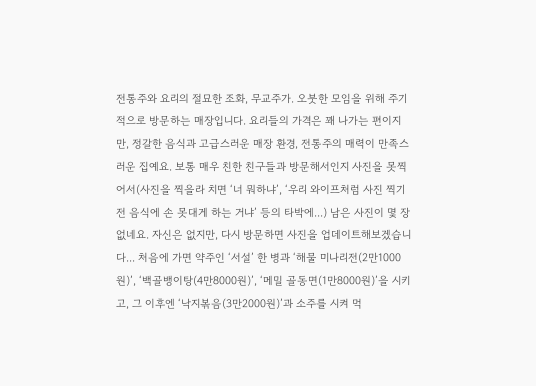전통주와 요리의 절묘한 조화, 무교주가. 오붓한 모임을 위해 주기적으로 방문하는 매장입니다. 요리들의 가격은 꽤 나가는 편이지만, 정갈한 음식과 고급스러운 매장 환경, 전통주의 매력이 만족스러운 집예요. 보통 매우 친한 친구들과 방문해서인지 사진을 못찍어서(사진을 찍을라 치면 ‘너 뭐하냐’, ‘우리 와이프처럼 사진 찍기 전 음식에 손 못대게 하는 거냐’ 등의 타박에...) 남은 사진이 몇 장 없네요. 자신은 없지만, 다시 방문하면 사진을 업데이트해보겠습니다... 처음에 가면 약주인 ‘서설’ 한 병과 ‘해물 미나리전(2만1000원)’, ‘백골뱅이탕(4만8000원)’, ‘메밀 골동면(1만8000원)’을 시키고, 그 이후엔 ‘낙지볶음(3만2000원)’과 소주를 시켜 먹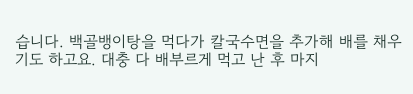습니다. 백골뱅이탕을 먹다가 칼국수면을 추가해 배를 채우기도 하고요. 대충 다 배부르게 먹고 난 후 마지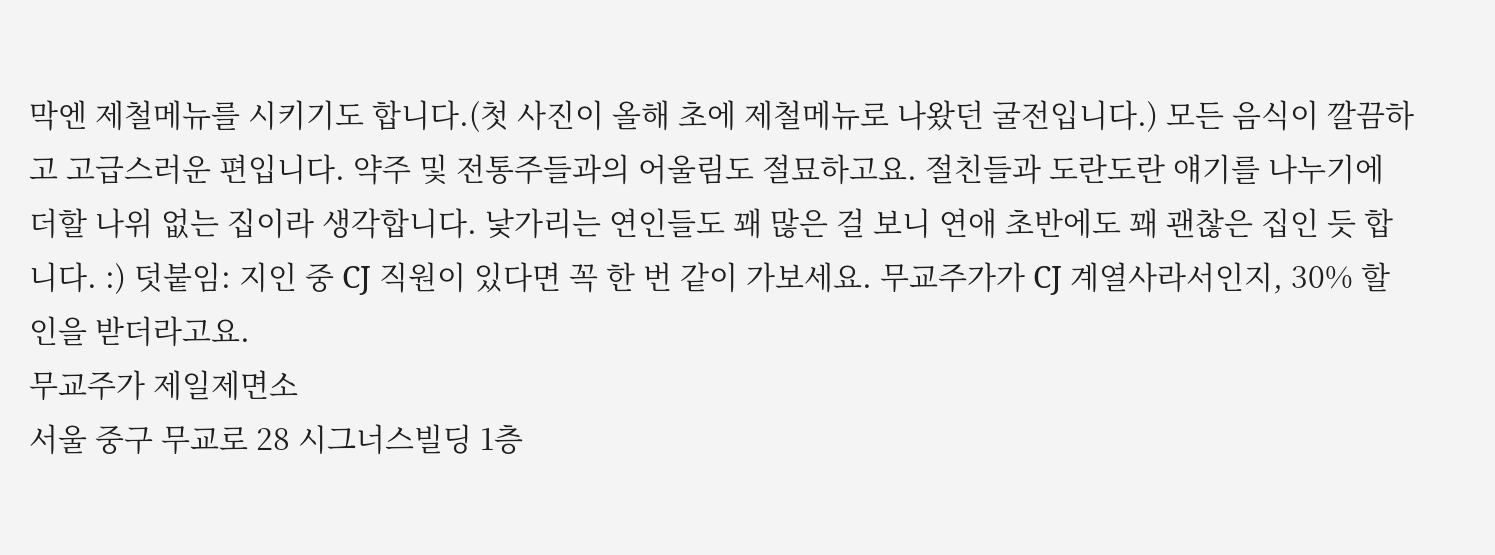막엔 제철메뉴를 시키기도 합니다.(첫 사진이 올해 초에 제철메뉴로 나왔던 굴전입니다.) 모든 음식이 깔끔하고 고급스러운 편입니다. 약주 및 전통주들과의 어울림도 절묘하고요. 절친들과 도란도란 얘기를 나누기에 더할 나위 없는 집이라 생각합니다. 낯가리는 연인들도 꽤 많은 걸 보니 연애 초반에도 꽤 괜찮은 집인 듯 합니다. :) 덧붙임: 지인 중 CJ 직원이 있다면 꼭 한 번 같이 가보세요. 무교주가가 CJ 계열사라서인지, 30% 할인을 받더라고요.
무교주가 제일제면소
서울 중구 무교로 28 시그너스빌딩 1층